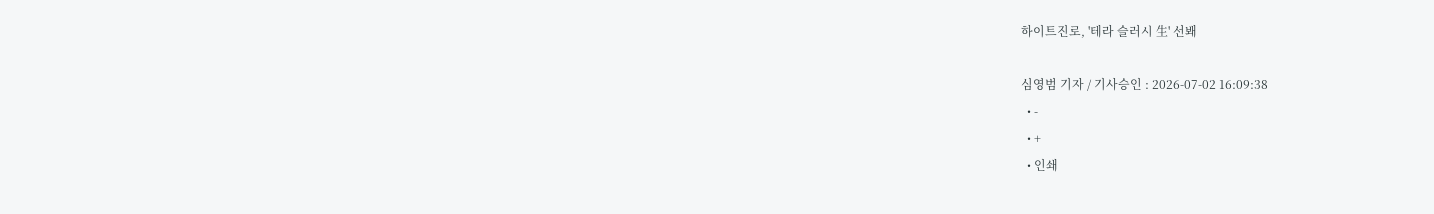하이트진로, '테라 슬러시 生' 선봬

심영범 기자 / 기사승인 : 2026-07-02 16:09:38
  • -
  • +
  • 인쇄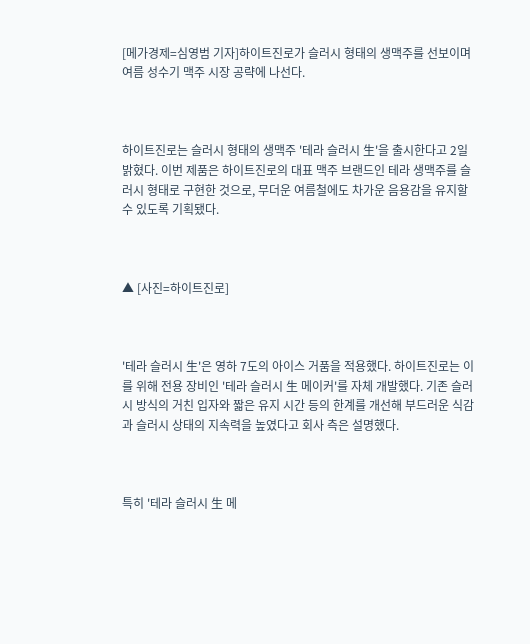[메가경제=심영범 기자]하이트진로가 슬러시 형태의 생맥주를 선보이며 여름 성수기 맥주 시장 공략에 나선다.



하이트진로는 슬러시 형태의 생맥주 '테라 슬러시 生'을 출시한다고 2일 밝혔다. 이번 제품은 하이트진로의 대표 맥주 브랜드인 테라 생맥주를 슬러시 형태로 구현한 것으로, 무더운 여름철에도 차가운 음용감을 유지할 수 있도록 기획됐다.



▲ [사진=하이트진로]



'테라 슬러시 生'은 영하 7도의 아이스 거품을 적용했다. 하이트진로는 이를 위해 전용 장비인 '테라 슬러시 生 메이커'를 자체 개발했다. 기존 슬러시 방식의 거친 입자와 짧은 유지 시간 등의 한계를 개선해 부드러운 식감과 슬러시 상태의 지속력을 높였다고 회사 측은 설명했다.



특히 '테라 슬러시 生 메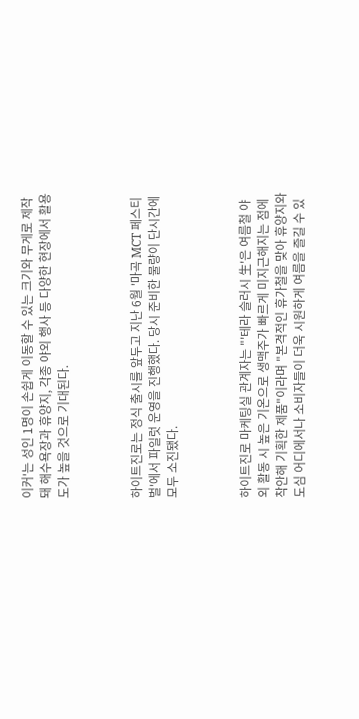이커'는 성인 1명이 손쉽게 이동할 수 있는 크기와 무게로 제작돼 해수욕장과 휴양지, 각종 야외 행사 등 다양한 현장에서 활용도가 높을 것으로 기대된다.



하이트진로는 정식 출시를 앞두고 지난 6월 '마곡 MCT 페스티벌'에서 파일럿 운영을 진행했다. 당시 준비한 물량이 단시간에 모두 소진됐다.



하이트진로 마케팅실 관계자는 "'테라 슬러시 生'은 여름철 야외 활동 시 높은 기온으로 생맥주가 빠르게 미지근해지는 점에 착안해 기획한 제품"이라며 "본격적인 휴가철을 맞아 휴양지와 도심 어디에서나 소비자들이 더욱 시원하게 여름을 즐길 수 있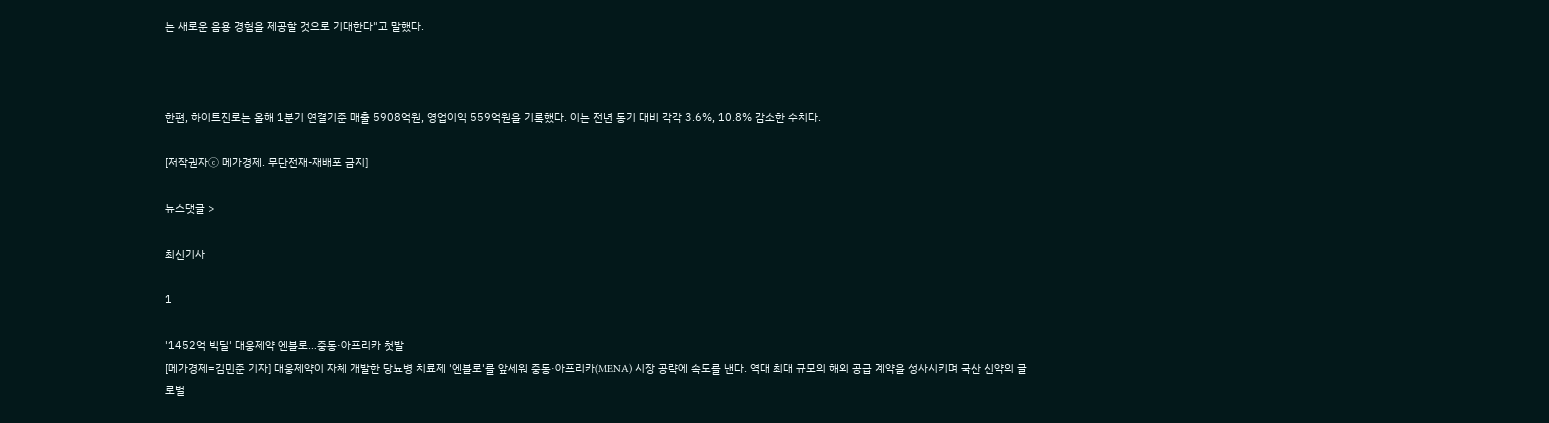는 새로운 음용 경험을 제공할 것으로 기대한다"고 말했다.



한편, 하이트진로는 올해 1분기 연결기준 매출 5908억원, 영업이익 559억원을 기록했다. 이는 전년 동기 대비 각각 3.6%, 10.8% 감소한 수치다.

[저작권자ⓒ 메가경제. 무단전재-재배포 금지]

뉴스댓글 >

최신기사

1

'1452억 빅딜' 대웅제약 엔블로…중동·아프리카 첫발
[메가경제=김민준 기자] 대웅제약이 자체 개발한 당뇨병 치료제 '엔블로'를 앞세워 중동·아프리카(MENA) 시장 공략에 속도를 낸다. 역대 최대 규모의 해외 공급 계약을 성사시키며 국산 신약의 글로벌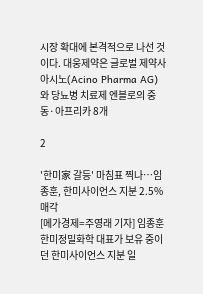시장 확대에 본격적으로 나선 것이다. 대웅제약은 글로벌 제약사 아시노(Acino Pharma AG)와 당뇨병 치료제 엔블로의 중동·아프리카 8개

2

'한미家 갈등' 마침표 찍나…임종훈, 한미사이언스 지분 2.5% 매각
[메가경제=주영래 기자] 임종훈 한미정밀화학 대표가 보유 중이던 한미사이언스 지분 일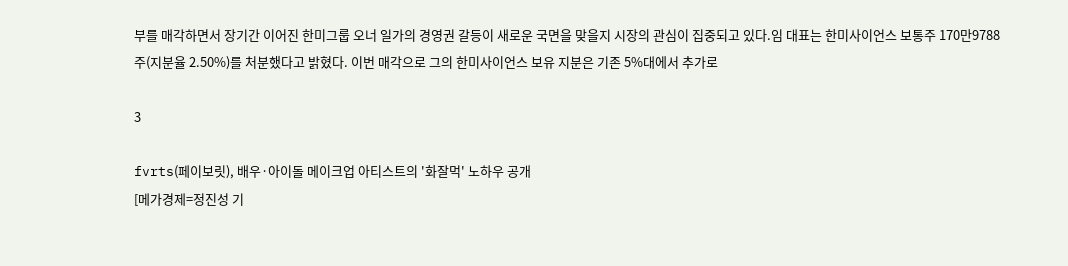부를 매각하면서 장기간 이어진 한미그룹 오너 일가의 경영권 갈등이 새로운 국면을 맞을지 시장의 관심이 집중되고 있다.임 대표는 한미사이언스 보통주 170만9788주(지분율 2.50%)를 처분했다고 밝혔다. 이번 매각으로 그의 한미사이언스 보유 지분은 기존 5%대에서 추가로

3

fvrts(페이보릿), 배우·아이돌 메이크업 아티스트의 '화잘먹' 노하우 공개
[메가경제=정진성 기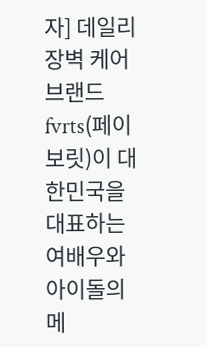자] 데일리 장벽 케어 브랜드 fvrts(페이보릿)이 대한민국을 대표하는 여배우와 아이돌의 메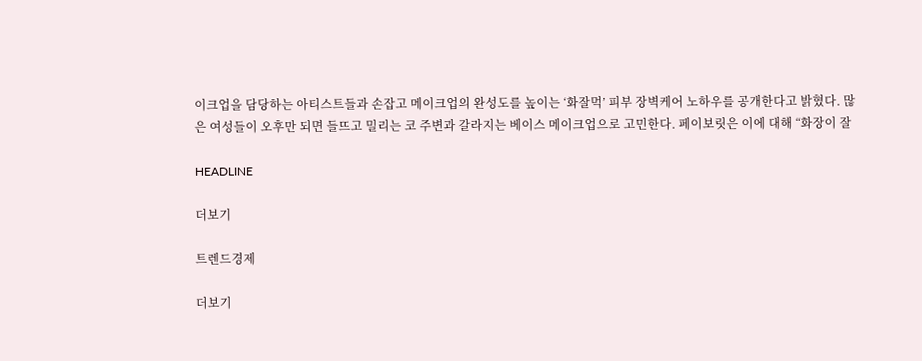이크업을 담당하는 아티스트들과 손잡고 메이크업의 완성도를 높이는 ‘화잘먹’ 피부 장벽케어 노하우를 공개한다고 밝혔다. 많은 여성들이 오후만 되면 들뜨고 밀리는 코 주변과 갈라지는 베이스 메이크업으로 고민한다. 페이보릿은 이에 대해 “화장이 잘

HEADLINE

더보기

트렌드경제

더보기